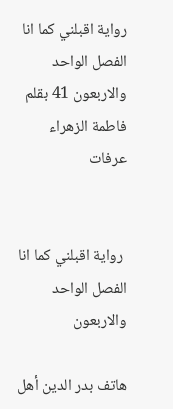رواية اقبلني كما انا الفصل الواحد والاربعون 41 بقلم فاطمة الزهراء عرفات


 رواية اقبلني كما انا الفصل الواحد والاربعون

هاتف بدر الدين أهل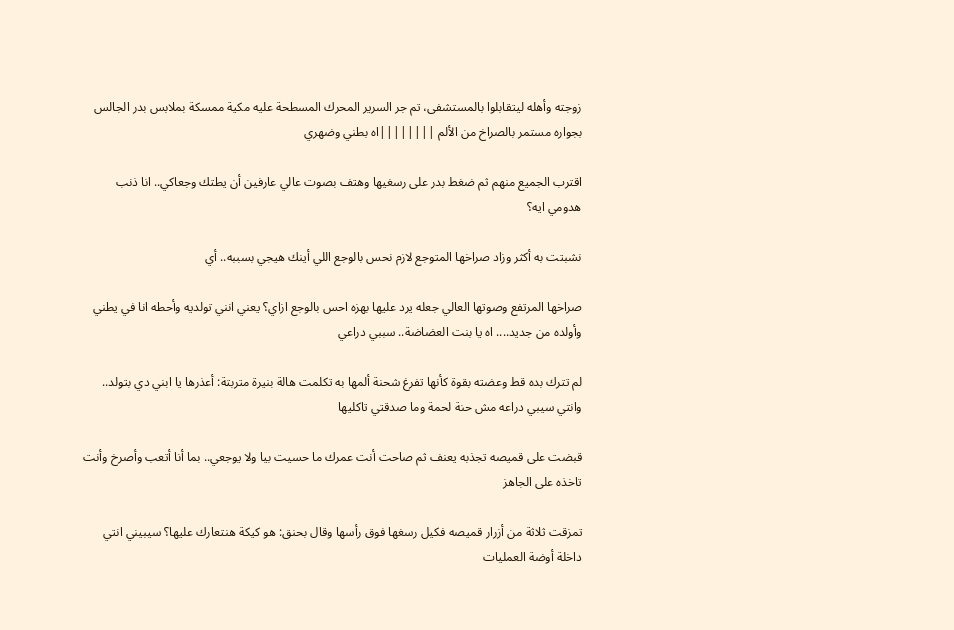زوجته وأهله ليتقابلوا بالمستشفى، تم جر السرير المحرك المسطحة عليه مكية ممسكة بملابس بدر الجالس بجواره مستمر بالصراخ من الألم ||||||||اه بطني وضهري

اقترب الجميع منهم ثم ضغط بدر على رسغيها وهتف بصوت عالي عارفين أن يطتك وجعاكي.. انا ذنب هدومي ايه؟

نشبتت به أكثر وزاد صراخها المتوجع لازم نحس بالوجع اللي أينك هيجي بسببه.. أي

صراخها المرتفع وصوتها العالي جعله يرد عليها بهزه احس بالوجع ازاي؟ يعني انني تولديه وأحطه انا في يطني وأولده من جديد.... اه يا بنت العضاضة.. سببي دراعي

لم تترك بده قط وعضته بقوة كأنها تفرغ شحنة ألمها به تكلمت هالة بنيرة متربتة: أعذرها يا ابني دي بتولد.. وانتي سيبي دراعه مش حنة لحمة وما صدقتي تاكليها

قبضت على قميصه تجذبه يعنف ثم صاحت أنت عمرك ما حسيت بيا ولا يوجعي.. بما أنا أتعب وأصرخ وأنت تاخذه على الجاهز

تمزقت ثلاثة من أزرار قميصه فکیل رسغها فوق رأسها وقال بحنق: هو كيكة هنتعارك عليها؟ سيبيني انتي داخلة أوضة العمليات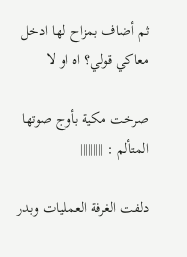ثم أضاف بمزاح لها ادخل معاكي قولي؟ اه او لا

صرخت مكية بأوج صوتها المتألم : |||||||||

دلفت الغرفة العمليات وبدر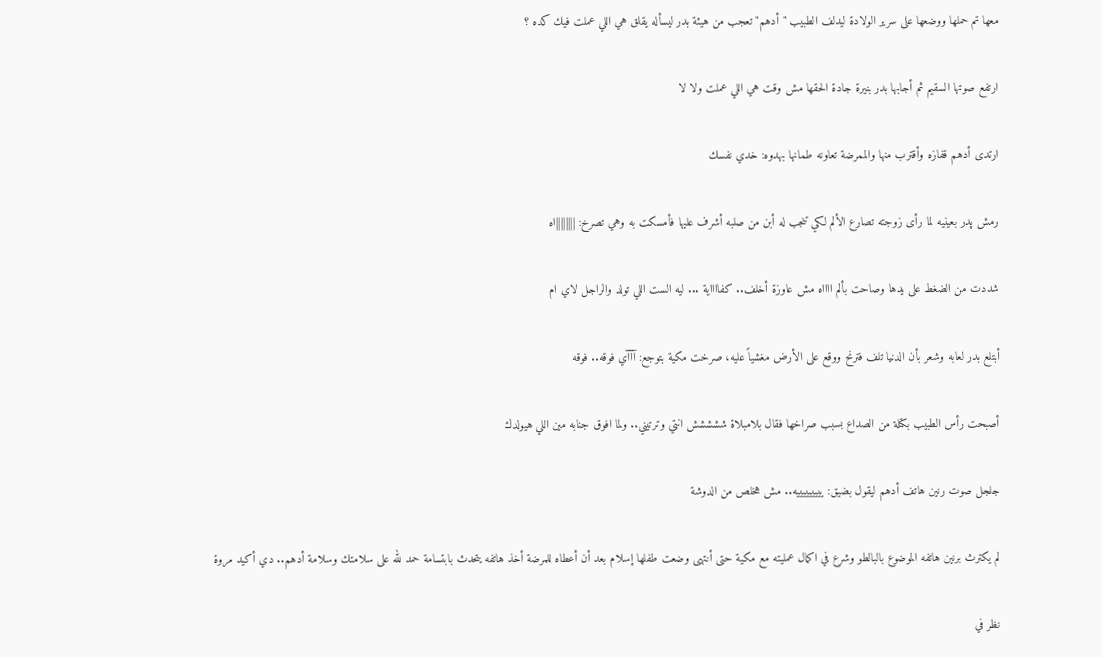معها تم حملها ووضعها على سرير الولادة ليدلف الطبيب "أدهم" تعجب من هيئة بدر ليسأله يقلق هي اللي عملت فيك كده ؟

ارتفع صوتها السقيم ثم أجابها بدر بنيرة جادة الحقها مش وقت هي اللي عملت ولا لا

ارتدى أدهم قفازه وأقترب منها والممرضة تعاونه طمانها بهدوه: خدي نفسك

رمش پدر بعينيه لما رأى زوجته تصارع الألم لكي تنجب له أبن من صلبه أشرف عليها فأمسكت به وهي تصرخ: ||||||||اه

شددت من الضغط على يدها وصاحت بألم ااااه مش عاوزة أخلف.. كفااااية ... ليه الست اللي تولد والراجل لاي ام

أبتلع بدر لعابه وشعر بأن الدنيا تلف فترنح ووقع على الأرض مغشياً عليه، صرخت مكية بتوجع: آآآي فوقه.. فوقه

أصبحت رأس الطبيب بكتلة من الصداع بسبب صراخها فقال بلامبلاة ششششش انتي وترتيني.. ولما افوق جنابه مين اللي هيولدك

جلجل صوت رنين هاتف أدهم ليقول بضيق: يييييييييه.. مش هخلص من الدوشة

لم يكترث برنين هاتفه الموضوع بالبالطو وشرع في اكمال عمليته مع مكية حتى أنتهى وضعت طفلها إسلام بعد أن أعطاه للمرضة أخذ هاتفه يتحدث بابتسامة حمد لله على سلامتك وسلامة أدهم.. دي أكيد مروة

نظر في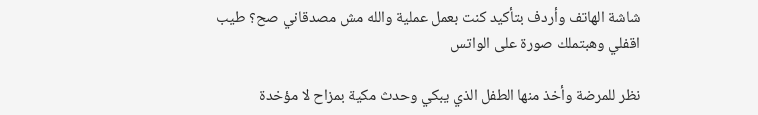شاشة الهاتف وأردف بتأكيد كنت بعمل عملية والله مش مصدقاني صح؟ طيب اقفلي وهبتملك صورة على الواتس

نظر للمرضة وأخذ منها الطفل الذي يبكي وحدث مكية بمزاح لا مؤخدة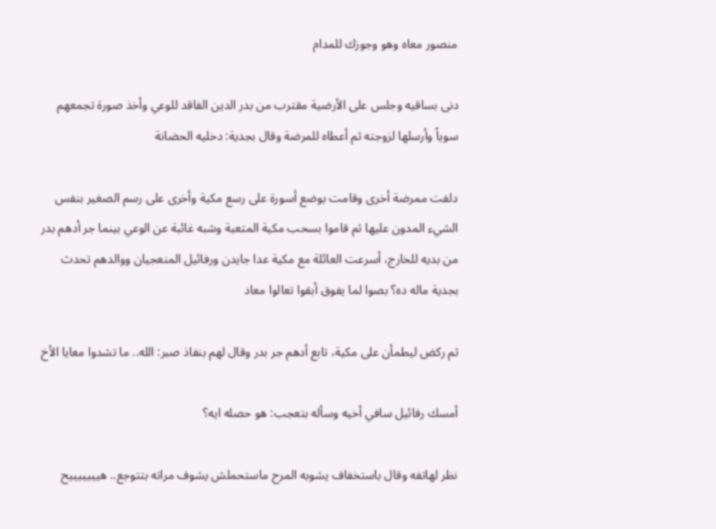منصور معاه وهو وجوزك للمدام

دنی بساقيه وجلس على الأرضية مقترب من بدر الدين الفاقد للوعي وأخذ صورة تجمعهم سوياً وأرسلها لزوجته ثم أعطاه للمرضة وقال بجدية: دخليه الحضانة

دلفت ممرضة أخرى وقامت بوضع أسورة على رسع مكية وأخرى على رسم الصغير بنفس الشيء المدون عليها ثم قاموا بسحب مكية المتعبة وشبه غائبة عن الوعي بينما جر أدهم بدر من بديه للخارج، أسرعت العائلة مع مكية عدا جايدن ورفائيل المنعجيان ووالدهم تحدث بجدية ماله ده؟ بصوا لما يفوق أبقوا تعالوا معاد

ثم ركض ليطمأن على مكية، تابع أدهم جر بدر وقال لهم بنفاذ صبر: الله.. ما تشدوا معايا الأخ

أمسك رفائيل سافي أخيه وسأله بتعجب: هو حصله ايه؟

نظر لهاتفه وقال باستخفاف يشوبه المرح ماستحملش يشوف مراته بتتوجع.. هيييييييح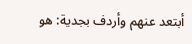أبتعد عنهم وأردف بجدية: هو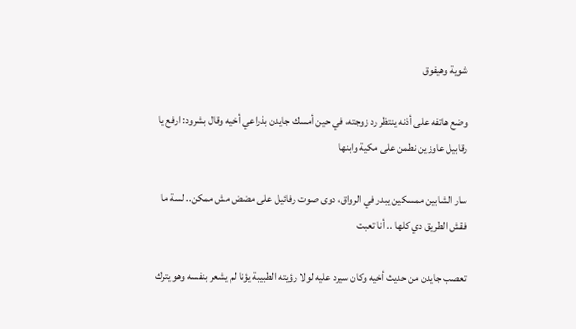شوية وهيفوق

وضع هاتفه على أذنه ينتظر رد زوجته، في حين أمسك جايدن بذراعي أخيه وقال بشرود: ارفع یا رقابیل عاوزين نطمن على مكية وابنها

سار الشابين ممسكين يبدر في الرواق، دوى صوت رفائيل على مضض مش ممكن.. لسة ما فقش الطريق دي كلها .. أنا تعبت

تعصب جايدن من حديث أخيه وكان سيرد عليه لولا رؤيته الطبيبة يؤنا لم يشعر بنفسه وهو يترك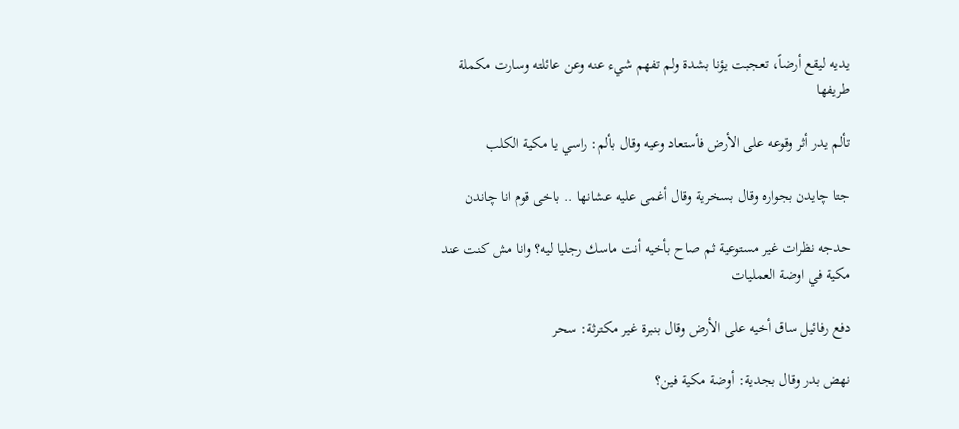يديه ليقع أرضاً، تعجبت يؤنا بشدة ولم تفهم شيء عنه وعن عائلته وسارت مكملة طريفها

تألم يدر أثر وقوعه على الأرض فأستعاد وعيه وقال بألم: راسي يا مكية الكلب

جتا چایدن بجواره وقال بسخرية وقال أغمى عليه عشانها .. باخی قوم انا چاندن

حدجه نظرات غير مستوعية ثم صاح بأخيه أنت ماسك رجليا ليه؟ وانا مش كنت عند مكية في اوضة العمليات

دفع رفائيل ساق أخيه على الأرض وقال بنبرة غير مكترثة: سحر

نهض بدر وقال بجدية: أوضة مكية فين؟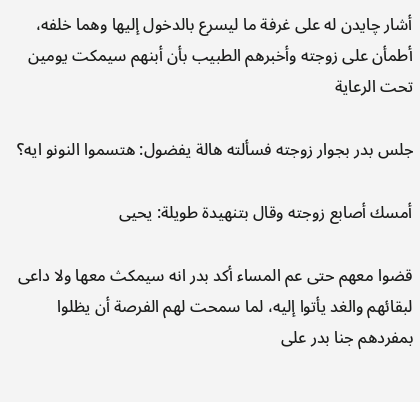أشار چايدن له على غرفة ما ليسرع بالدخول إليها وهما خلفه، أطمأن على زوجته وأخبرهم الطبيب بأن أبنهم سيمكت يومين تحت الرعاية

جلس بدر بجوار زوجته فسألته هالة يفضول: هتسموا النونو ايه؟

أمسك أصابع زوجته وقال بتنهيدة طويلة: يحيى

قضوا معهم حتى عم المساء أكد بدر انه سيمكث معها ولا داعى لبقائهم والغد يأتوا إليه، لما سمحت لهم الفرصة أن يظلوا بمفردهم جنا بدر على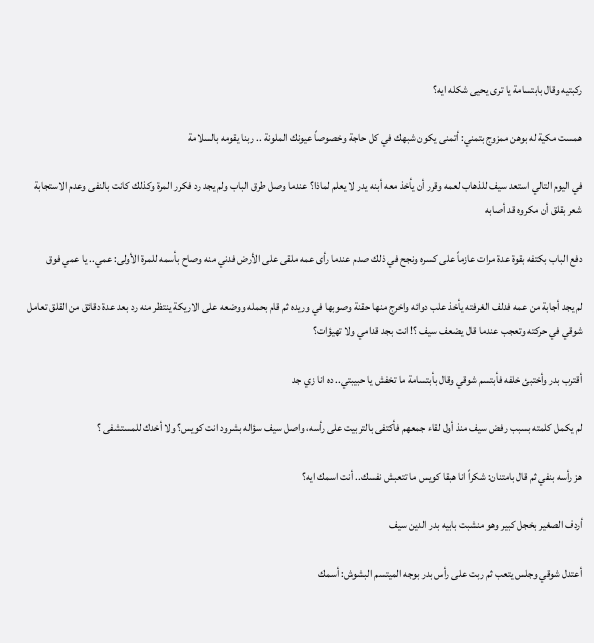ركبتيه وقال بابتسامة يا ترى يحيى شكله ايه؟

همست مكية له بوهن ممزوج بتمني: أتمنى يكون شبهك في كل حاجة وخصوصاً عيونك الملونة .. ربنا يقومه بالسلامة

في اليوم التالي استعد سيف للذهاب لعمه وقرر أن يأخذ معه أبنه يدر لا يعلم لماذا؟ عندما وصل طرق الباب ولم يجد رد فكرر المرة وكذلك كانت بالنفى وعدم الاستجابة شعر بقلق أن مكروه قد أصابه

دفع الباب بكتفه بقوة عدة مرات عازماً على كسره ونجح في ذلك صدم عندما رأى عمه ملقى على الأرض فدني منه وصاح بأسمه للمرة الأولى: عمي.. يا عمي فوق

لم يجد أجابة من عمه فدلف الغرفته يأخذ علب دوائه واخرج منها حقنة وصوبها في وريده ثم قام بحمله ووضعه على الاريكة ينتظر منه رد بعد عدة دقائق من القلق تعامل شوقي في حركته وتعجب عندما قال يضعف سيف ؟! انت بجد قدامي ولا تهيؤات؟

أقترب بدر وأختبئ خلفه فأبتسم شوقي وقال بأبتسامة ما تخفش يا حبيبتي.. ده انا زي جد

لم يكمل كلمته بسبب رفض سيف منذ أول لقاء جمعهم فأكتفى بالتربيت على رأسه، واصل سيف سؤاله بشرود انت كويس؟ ولا أخدك للمستشفى ؟

هز رأسه بنفي ثم قال بامتنان: شكراً انا هبقا كويس ما تتعبش نفسك.. أنت اسمك ايه؟

أردف الصغير بخجل كبير وهو منشبت بابيه بدر الدين سيف

أعتدل شوقي وجلس يتعب ثم ربت على رأس بدر بوجه الميتسم البشوش: أسمك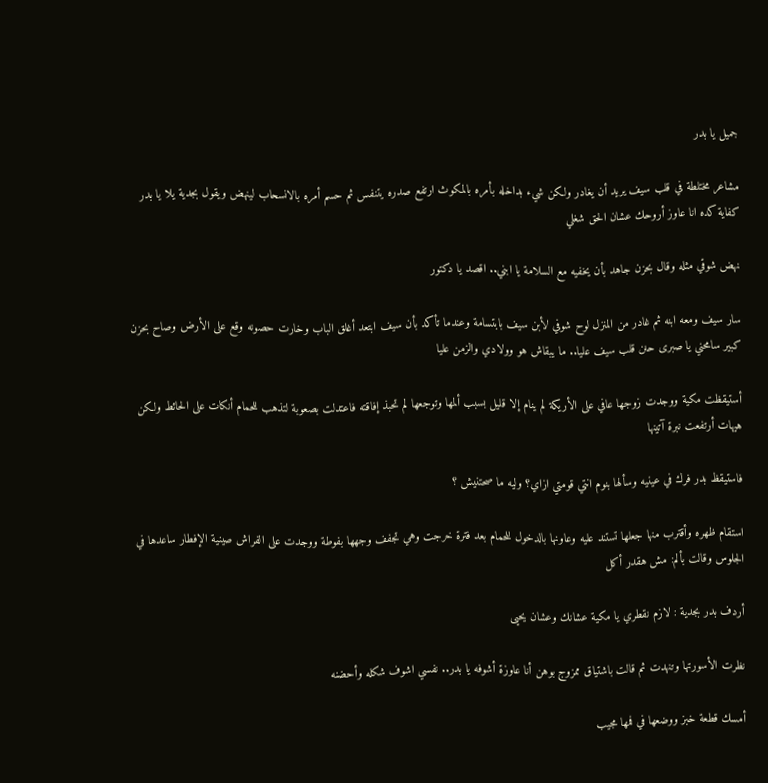جميل يا بدر

مشاعر مختلطة في قلب سيف يريد أن يغادر ولكن شيء بداخله بأمره بالمكوث ارتفع صدره يتنفس ثم حسم أمره بالانسحاب لينهض ويقول بجدية يلا يا بدر كفاية كده انا عاوز أروحك عشان الحق شغلي

نهض شوقي مثله وقال بحزن جاهد بأن يخفيه مع السلامة يا ابني.. اقصد يا دكتور

سار سيف ومعه ابنه ثم غادر من المنزل لوح شوفي لأبن سيف بابتسامة وعندما تأكد بأن سيف ابتعد أغلق الباب وخارت حصونه وقع على الأرض وصاح بحزن كبير سامحني يا صبری حنن قلب سيف عليا.. ما يبقاش هو وولادي والزمن عليا

أستيقظت مكية ووجدت زوجها عافي على الأريكة لم ينام إلا قليل بسبب ألمها وتوجعها لم تحبذ إفاقته فاعتدلت بصعوبة لتذهب للحمام أنكات على الحائط ولكن هيهات أرتفعت نبرة آتينها

فاستيقظ بدر فرك في عينيه وسألها بنوم انتي قومتي ازاي؟ وليه ما صحتنيش ؟

استقام ظهره وأقترب منها جعلها تستند عليه وعاونها بالدخول للحمام بعد فترة خرجت وهي تجفف وجهها بفوطة ووجدت على الفراش صينية الإفطار ساعدها في الجلوس وقالت بألم: مش هقدر أكل

أردف بدر بجدية : لازم نقطري يا مكية عشانك وعشان يحيى

نظرت الأسورتها وتنهدت ثم قالت باشتياق ممزوج بوهن أنا عاوزة أشوفه يا بدر.. نفسي اشوف شكله وأحضنه

أمسك قطعة خبز ووضعها في فمها مجيب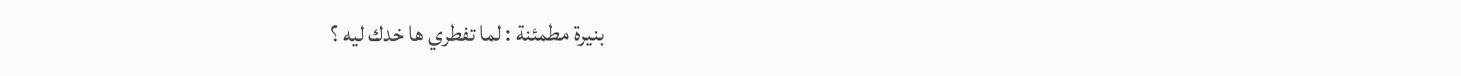بنيرة مطمئنة : لما تفطري ها خدك ليه ؟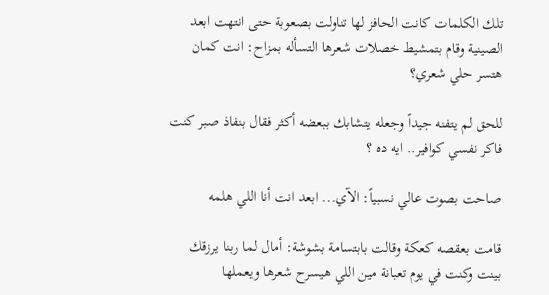تلك الكلمات كانت الحافز لها تناولت بصعوبة حتى انتهت ابعد الصينية وقام بتمشيط خصلات شعرها التسأله بمزاح: انت كمان هتسر حلي شعري؟

للحق لم يتفنه جيداً وجعله يتشابك ببعضه أكثر فقال بنفاذ صبر كنت فاكر نفسي كوافير.. ايه ده ؟

صاحت بصوت عالي نسبياً: الآي... ابعد انت أنا اللي هلمه

قامت بعقصه كعكة وقالت بابتسامة بشوشة: أمال لما ربنا يرزقك بينت وكنت في يوم تعبانة مين اللي هيسرح شعرها ويعملها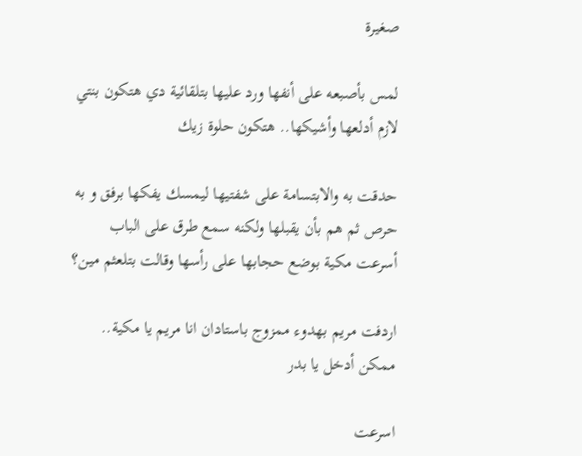صغيرة

لمس بأصبعه على أنفها ورد عليها بتلقائية دي هتكون بنتي لازم أدلعها وأشيكها.. هتكون حلوة زيك

حدقت به والابتسامة على شفتيها ليمسك يفكها برفق و به حرص ثم هم بأن يقبلها ولكنه سمع طرق على الباب أسرعت مكية بوضع حجابها على رأسها وقالت بتلعثم مين؟

اردفت مریم بهدوء ممزوج باستادان انا مريم يا مكية.. ممكن أدخل يا بدر

اسرعت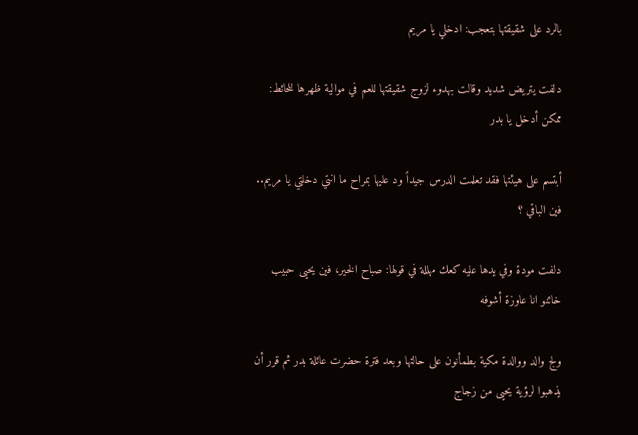بالرد على شقيقتها بتعجب: ادخلي يا مريم

دلفت يتريض شديد وقالت بهدوء لزوج شقيقتها للعم في موالية ظهرها للحائط: ممكن أدخل يا بدر

أبتسم على هيئتها فقد تعلمت الدرس جيداً ود عليها بمراح ما انتي دخلتي يا مريم.. فين الباقي ؟

دلفت مودة وفي يدها عليه كعك مهللة في قولها: صباح الخير، فين يحيى حبيب خائنو انا عاوزة أشوفه

ولج والد ووالدة مكية بطمأنون على حالتها وبعد فترة حضرت عائلة بدر ثم قرر أن يذهبوا لرؤية يحيى من زجاج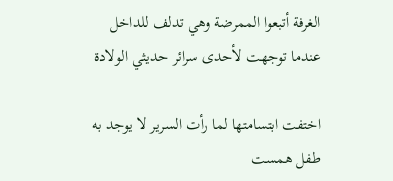الغرفة أتبعوا الممرضة وهي تدلف للداخل عندما توجهت لأحدى سرائر حديثي الولادة

اختفت ابتسامتها لما رأت السرير لا يوجد به طفل همست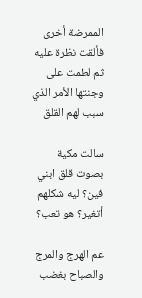الممرضة أخرى فألقت نظرة عليه ثم لطمت على وجنتها الأمر الذي سبب لهم القلق

سالت مكية بصوت قلق ابني فين؟ ليه شكلهم أتغير؟ هو تعب؟

عم الهرج والمرج والصباح بغضب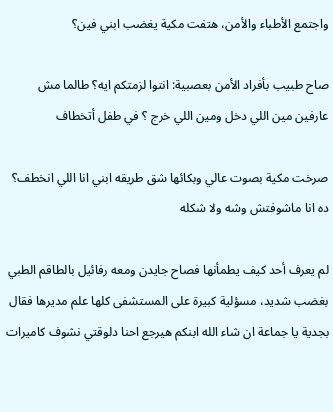واجتمع الأطباء والأمن، هتفت مكية يغضب ابني فين؟

صاح طبيب بأفراد الأمن بعصبية: انتوا لزمتكم ايه؟ طالما مش عارفين مين اللي دخل ومين اللي خرج ؟ في طفل أتخطاف

صرخت مكية بصوت عالي وبكائها شق طريقه ابني انا اللي انخطف؟ ده انا ماشوفتش وشه ولا شكله

لم يعرف أحد كيف يطمأنها فصاح جايدن ومعه رفائيل بالطاقم الطبي بغضب شديد، مسؤلية كبيرة على المستشفى كلها علم مديرها فقال بجدية يا جماعة ان شاء الله ابنكم هيرجع احنا دلوقتي نشوف كاميرات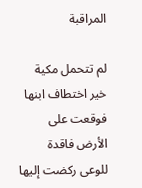المراقبة

لم تتحمل مكية خير اختطاف ابنها فوقعت على الأرض فاقدة للوعى ركضت إليها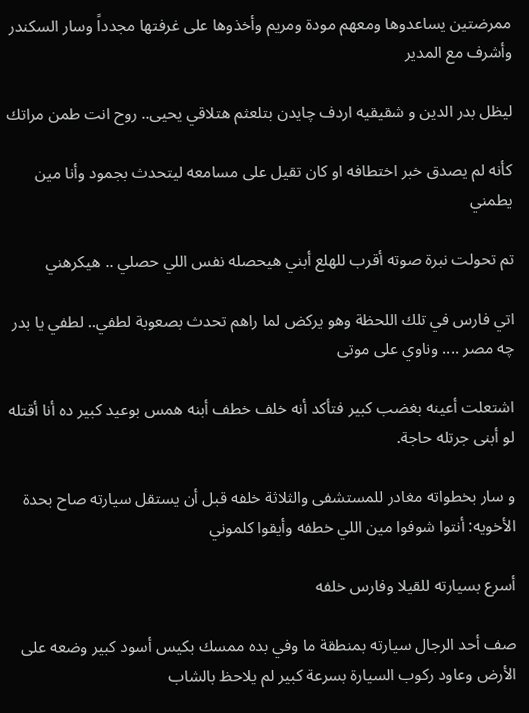ممرضتين يساعدوها ومعهم مودة ومريم وأخذوها على غرفتها مجدداً وسار السكندر وأشرف مع المدير

ليظل بدر الدين و شقیقیه اردف چایدن بتلعثم هتلاقي يحيى.. روح انت طمن مراتك

كأنه لم يصدق خبر اختطافه او كان تقيل على مسامعه ليتحدث بجمود وأنا مين يطمني

تم تحولت نبرة صوته أقرب للهلع أبني هيحصله نفس اللي حصلي .. هيكرهني

اتي فارس في تلك اللحظة وهو يركض لما راهم تحدث بصعوبة لطفي.. لطفي يا بدر چه مصر .... وناوي على موتى

اشتعلت أعينه بغضب كبير فتأكد أنه خلف خطف أبنه همس بوعيد كبير ده أنا أقتله لو أبنى جرتله حاجة.

و سار بخطواته مغادر للمستشفى والثلاثة خلفه قبل أن يستقل سيارته صاح بحدة الأخويه: أنتوا شوفوا مين اللي خطفه وأيقوا كلموني

أسرع بسيارته للقيلا وفارس خلفه

صف أحد الرجال سيارته بمنطقة ما وفي بده ممسك بكيس أسود كبير وضعه على الأرض وعاود ركوب السيارة بسرعة كبير لم يلاحظ بالشاب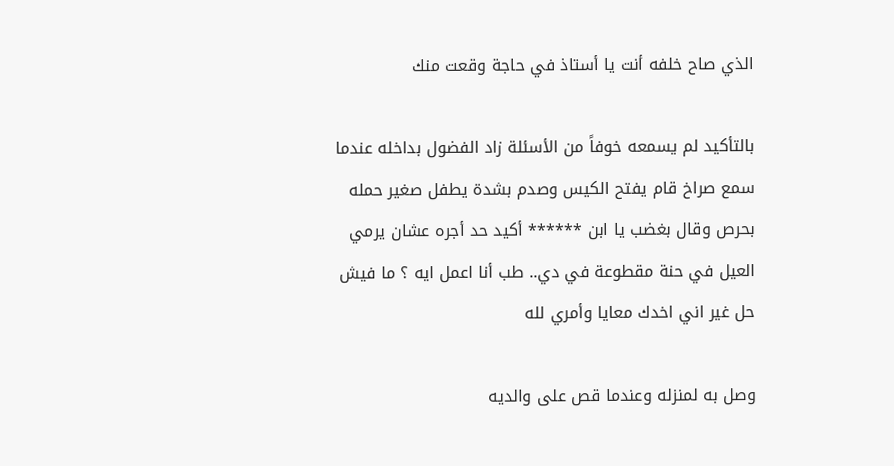الذي صاح خلفه أنت يا أستاذ في حاجة وقعت منك

بالتأكيد لم يسمعه خوفاً من الأسئلة زاد الفضول بداخله عندما سمع صراخ قام يفتح الكيس وصدم بشدة يطفل صغير حمله بحرص وقال بغضب يا ابن ****** أكيد حد أجره عشان يرمي العيل في حنة مقطوعة في دي.. طب أنا اعمل ايه ؟ ما فيش حل غير اني اخدك معايا وأمري لله

وصل به لمنزله وعندما قص على والديه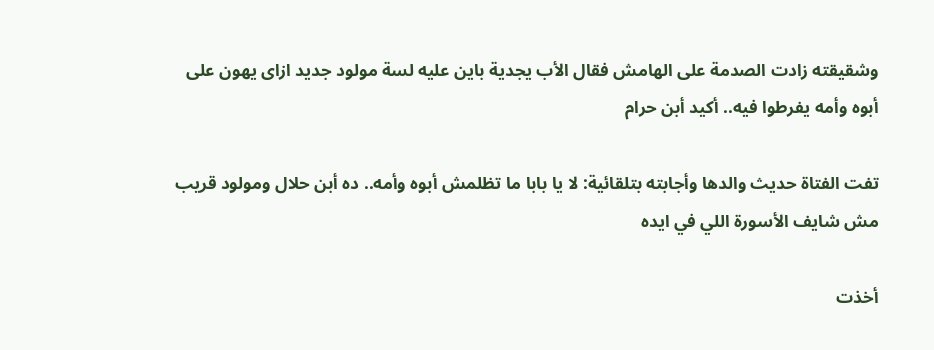وشقيقته زادت الصدمة على الهامش فقال الأب يجدية باين عليه لسة مولود جدید ازاى يهون على أبوه وأمه يفرطوا فيه.. أكيد أبن حرام

تفت الفتاة حديث والدها وأجابته بتلقائية: لا يا بابا ما تظلمش أبوه وأمه.. ده أبن حلال ومولود قريب مش شايف الأسورة اللي في ايده

أخذت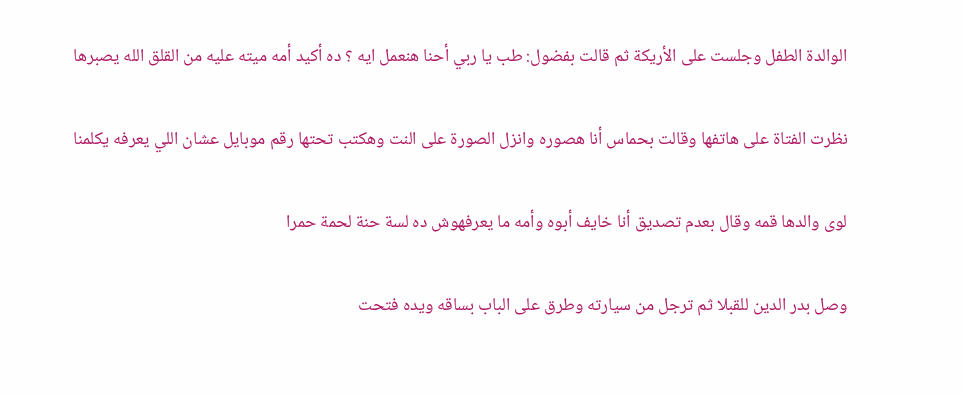الوالدة الطفل وجلست على الأريكة ثم قالت بفضول: طب يا ربي أحنا هنعمل ايه ؟ ده أكيد أمه ميته عليه من القلق الله يصبرها

نظرت الفتاة على هاتفها وقالت بحماس أنا هصوره وانزل الصورة على النت وهكتب تحتها رقم موبايل عشان اللي يعرفه يكلمنا

لوى والدها قمه وقال بعدم تصديق أنا خايف أبوه وأمه ما يعرفهوش ده لسة حنة لحمة حمرا

وصل بدر الدين للقبلا ثم ترجل من سيارته وطرق على الباب بساقه ويده فتحت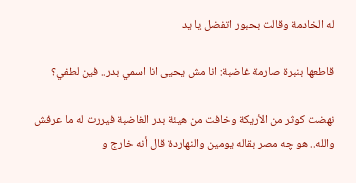له الخادمة وقالت بحبور اتفضل يا يد

قاطعها بنبرة صارمة غاضبة: انا مش يحيى انا اسمي بدر.. فين لطفي؟

نهضت كوثر من الأريكة وخافت من هيئة بدر الغاضبة فيررت له ما عرفش والله.. هو چه مصر بقاله يومين والنهاردة قال أنه خارج و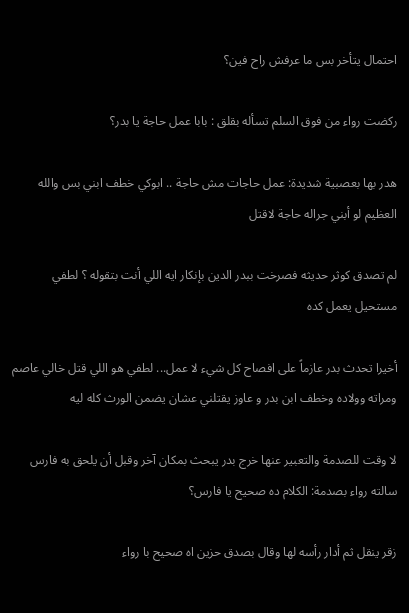احتمال يتأخر بس ما عرفش راح فين؟

ركضت رواء من فوق السلم تسأله بقلق : بابا عمل حاجة يا بدر؟

هدر بها بعصبية شديدة: عمل حاجات مش حاجة .. ابوكي خطف ابني بس والله العظيم لو أبني جراله حاجة لاقتل

لم تصدق كوثر حديثه فصرخت ببدر الدين بإنكار ايه اللي أنت بتقوله ؟ لطفي مستحيل يعمل كده

أخيرا تحدث بدر عازماً على افصاح كل شيء لا عمل... لطفي هو اللي قتل خالي عاصم ومراته وولاده وخطف ابن بدر و عاوز يقتلني عشان يضمن الورث كله ليه

لا وقت للصدمة والتعبير عنها خرج بدر يبحث بمكان آخر وقبل أن يلحق به فارس سالته رواء بصدمة: الكلام ده صحیح یا فارس؟

زقر ينقل ثم أدار رأسه لها وقال بصدق حزين اه صحیح با رواء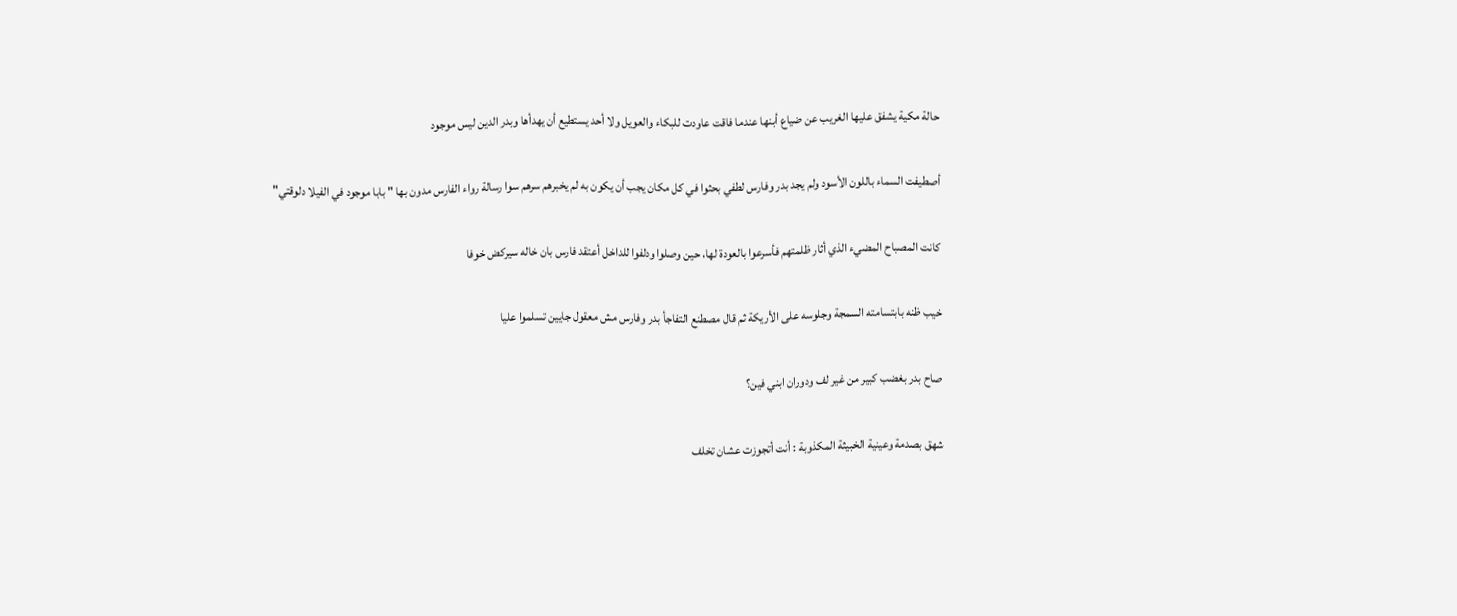حالة مكية يشفق عليها الغريب عن ضياع أبنها عندما فاقت عاودت للبكاء والعويل ولا أحد يستطيع أن يهدأها وبدر الدين ليس موجود

أصطيفت السماء باللون الأسود ولم يجد بدر وفارس لطفي بحثوا في كل مكان يجب أن يكون به لم يخبرهم سرهم سوا رسالة رواء الفارس مدون بها " بابا موجود في الفيلا دلوقتي"

كانت المصباح المضيء الذي أثار ظلمتهم فأسرعوا بالعودة لها، حين وصلوا ودلفوا للداخل أعتقد فارس بان خاله سيركض خوفا

خيب ظنه بابتسامته السمجة وجلوسه على الأريكة ثم قال مصطنع التفاجأ بدر وفارس مش معقول جايين تسلموا عليا

صاح بدر بغضب كبير من غير لف ودوران ابني فين؟

شهق بصدمة وعينية الخبيثة المكذوبة : أنت أتجوزت عشان تخلف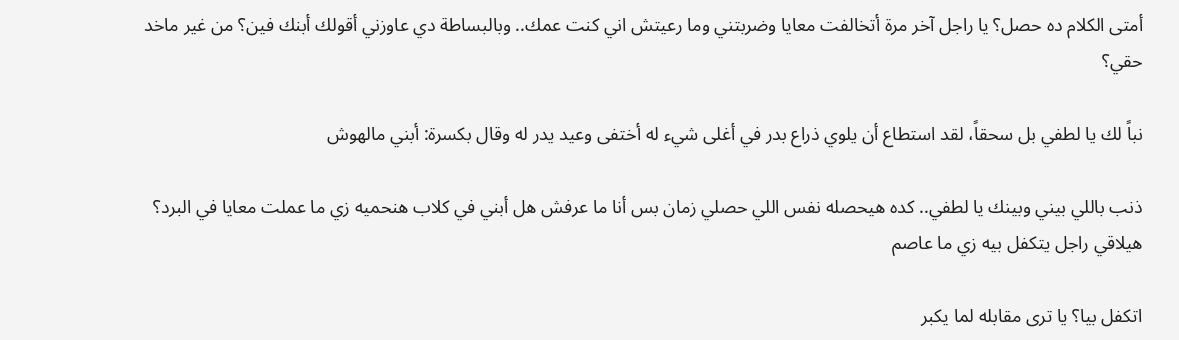أمتى الكلام ده حصل؟ يا راجل آخر مرة أتخالفت معايا وضربتني وما رعيتش اني كنت عمك.. وبالبساطة دي عاوزني أقولك أبنك فين؟ من غير ماخد حقي؟

نباً لك يا لطفي بل سحقاً، لقد استطاع أن يلوي ذراع بدر في أغلى شيء له أختفى وعيد يدر له وقال بكسرة: أبني مالهوش

ذنب باللي بيني وبينك يا لطفي.. كده هيحصله نفس اللي حصلي زمان بس أنا ما عرفش هل أبني في كلاب هنحميه زي ما عملت معايا في البرد؟ هيلاقي راجل يتكفل بيه زي ما عاصم

اتكفل بيا؟ يا ترى مقابله لما يكبر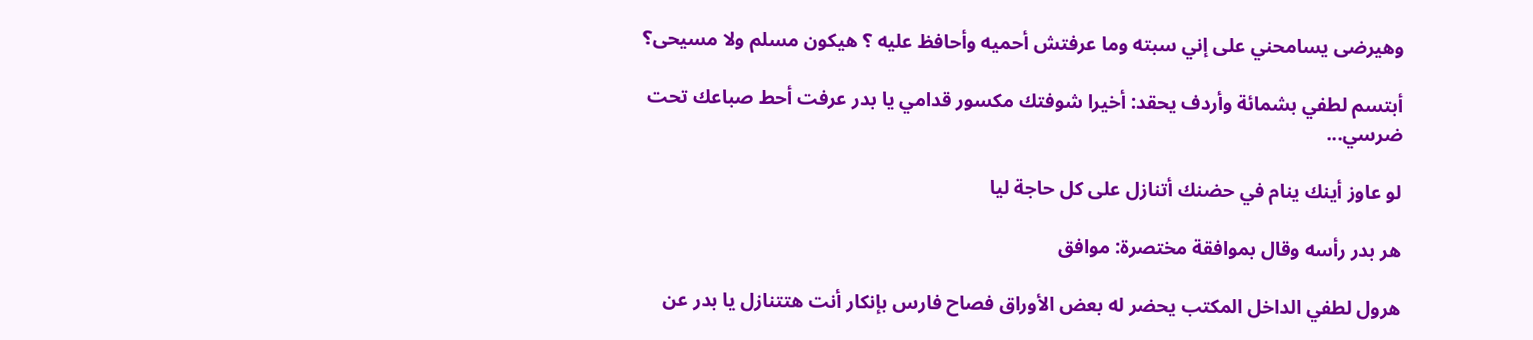وهيرضى يسامحني على إني سبته وما عرفتش أحميه وأحافظ عليه ؟ هيكون مسلم ولا مسیحی؟

أبتسم لطفي بشمائة وأردف يحقد: أخيرا شوفتك مكسور قدامي يا بدر عرفت أحط صباعك تحت ضرسي...

لو عاوز أينك ينام في حضنك أتنازل على كل حاجة ليا

هر بدر رأسه وقال بموافقة مختصرة: موافق

هرول لطفي الداخل المكتب يحضر له بعض الأوراق فصاح فارس بإنكار أنت هتتنازل يا بدر عن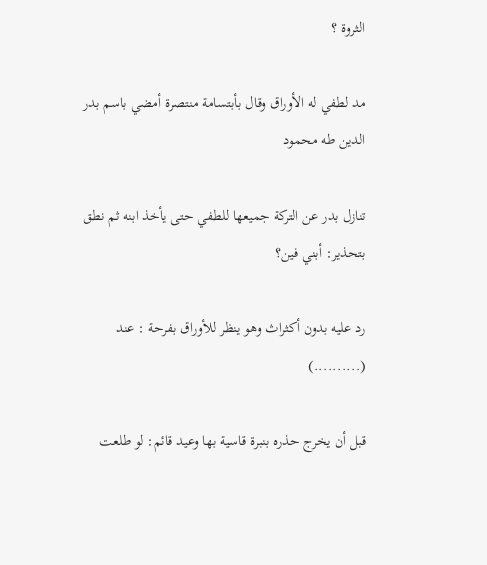الثروة ؟

مد لطفي له الأوراق وقال بأبتسامة منتصرة أمضي باسم بدر الدين طه محمود

تنازل بدر عن التركة جميعها للطفي حتى يأخذ ابنه ثم نطق بتحذير: أبني فين؟

رد عليه بدون أكثراث وهو ينظر للأوراق بفرحة : عند (..........)

قبل أن يخرج حذره بنبرة قاسية بها وعيد قائم: لو طلعت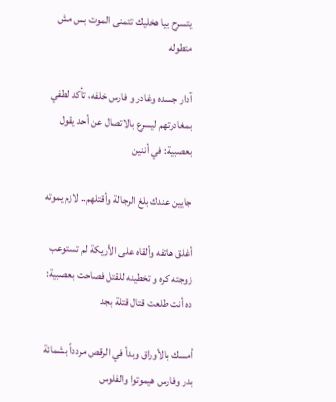يتسرح بيا هخليك تتمنى الموت بس مش متطوله

آدار جسده وغادر و فارس خلفه، تأكد لطفي بمغادرتهم ليسرع بالاتصال عن أحد يقول بعصبية: في أننين

جايين عندك بلغ الرجالة وأقتلهم.. لازم يموته

أغلق هاتفه وألقاه على الأريكة لم تستوعب زوجته كره و تخطينه للقتل فصاحت بعصبية: ده أنت طلعت قتال قتلة بجد

أمسك بالأوراق وبدأ في الرقص مردداً بشمائة بدر وفارس هيموتوا والفلوس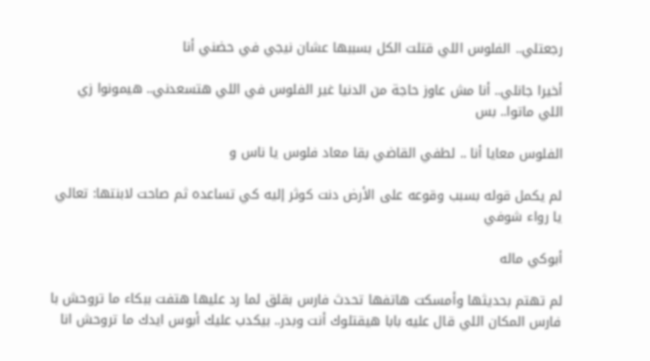رجعتلي.. الفلوس اللي قتلت الكل بسببها عشان نيجي في حضني أنا

أخيرا جانلي.. أنا مش عاوز حاجة من الدنيا غير الفلوس في اللي هتسعدني.. هيمونوا زي اللي ماتوا.. بس

الفلوس معايا أنا .. لطفي القاضي بقا معاد فلوس يا ناس و

لم يكمل قوله بسبب وقوعه على الأرض دنت كوثر إليه كي تساعده ثم صاحت لابنتها: تعالي يا رواء شوفي

أبوكي ماله

لم تهتم بحديثها وأمسكت هاتفها تحدث فارس بقلق لما رد عليها هتفت ببكاء ما تروحش با فارس المكان اللي قال عليه بابا هيقتلوك أنت وبدر.. بيكدب عليك أبوس ايدك ما تروحش انا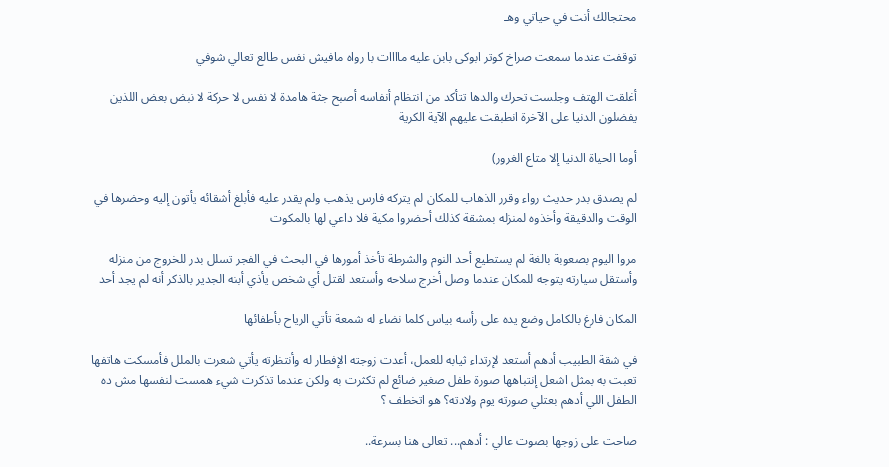محتجالك أنت في حياتي وهـ

توقفت عندما سمعت صراخ كوتر ابوکی بابن عليه ماااات با رواه مافيش نفس طالع تعالي شوفي

أغلقت الهتف وجلست تحرك والدها تتأكد من انتظام أنفاسه أصبح جثة هامدة لا نفس لا حركة لا نبض بعض اللذين يفضلون الدنيا على الآخرة انطبقت عليهم الآية الكرية

أوما الحياة الدنيا إلا متاع الغرور)

لم يصدق بدر حديث رواء وقرر الذهاب للمكان لم يتركه فارس يذهب ولم يقدر عليه فأبلغ أشقائه يأتون إليه وحضرها في الوقت والدقيقة وأخذوه لمنزله بمشقة كذلك أحضروا مكية فلا داعي لها بالمكوت

مروا اليوم بصعوبة بالغة لم يستطيع أحد النوم والشرطة تأخذ أمورها في البحث في الفجر تسلل بدر للخروج من منزله وأستقل سيارته يتوجه للمكان عندما وصل أخرج سلاحه وأستعد لقتل أي شخص يأذي أبنه الجدير بالذكر أنه لم يجد أحد

المكان فارغ بالكامل وضع يده على رأسه بياس كلما نضاء له شمعة تأتي الرياح بأطفائها

في شقة الطبيب أدهم أستعد لإرتداء ثيابه للعمل، أعدت زوجته الإفطار له وأنتظرته يأتي شعرت بالملل فأمسكت هاتفها تعبت به بمثل اشعل إنتباهها صورة طفل صغير ضائع لم تكثرت به ولكن عندما تذكرت شيء همست لنفسها مش ده الطفل اللي أدهم بعتلي صورته يوم ولادته؟ هو اتخطف ؟

صاحت على زوجها بصوت عالي : أدهم... تعالى هنا بسرعة..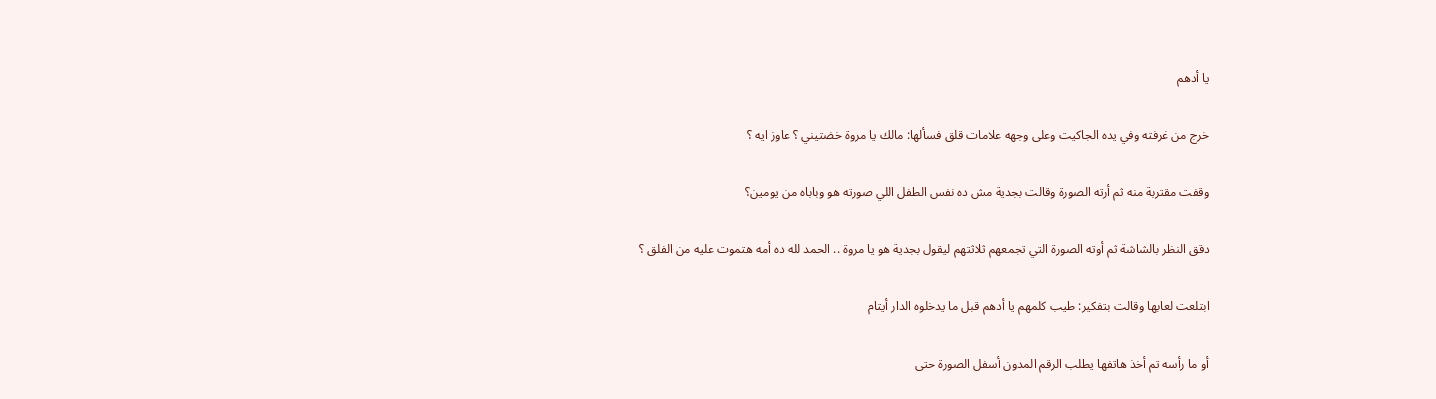يا أدهم

خرج من غرفته وفي يده الجاكيت وعلى وجهه علامات قلق فسألها: مالك يا مروة خضتيني ؟ عاوز ايه ؟

وقفت مقتربة منه ثم أرته الصورة وقالت بجدية مش ده نفس الطفل اللي صورته هو وباباه من يومين؟

دقق النظر بالشاشة ثم أوته الصورة التي تجمعهم ثلاثتهم ليقول بجدية هو يا مروة .. الحمد لله ده أمه هتموت عليه من الفلق ؟

ابتلعت لعابها وقالت بتفكير: طيب كلمهم يا أدهم قبل ما يدخلوه الدار أيتام

أو ما رأسه تم أخذ هاتفها يطلب الرقم المدون أسفل الصورة حتى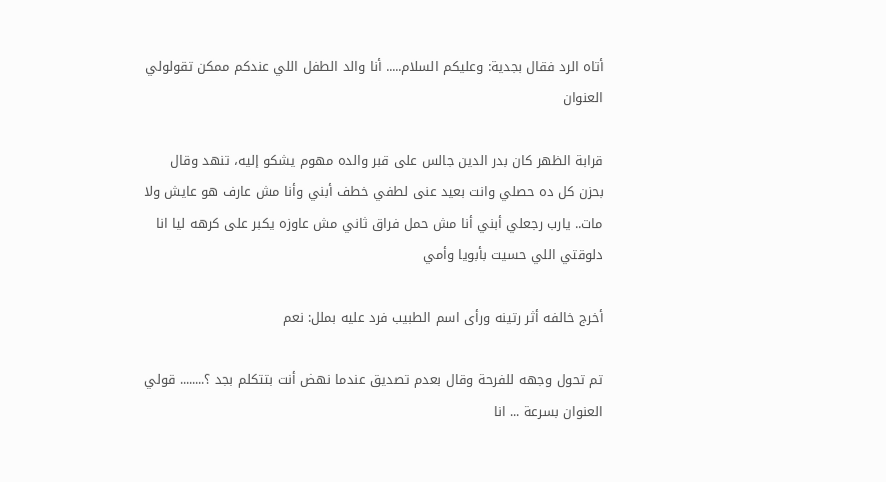أتاه الرد فقال بجدية: وعليكم السلام..... أنا والد الطفل اللي عندكم ممكن تقولولي العنوان

قرابة الظهر كان بدر الدين جالس على قبر والده مهوم يشكو إليه، تنهد وقال بحزن كل ده حصلي وانت بعيد عنى لطفي خطف أبني وأنا مش عارف هو عايش ولا مات.. يارب رجعلي أبني أنا مش حمل فراق ثاني مش عاوزه يكبر على كرهه ليا انا دلوقتي اللي حسيت بأبويا وأمي

أخرج خالفه أثر رتينه ورأى اسم الطبيب فرد عليه بملل: نعم

تم تحول وجهه للفرحة وقال بعدم تصديق عندما نهض أنت بتتكلم بجد ؟........ قولي العنوان بسرعة ... انا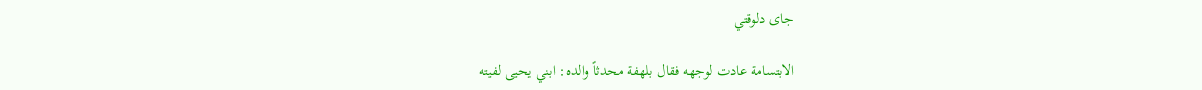جای دلوقتي

الابتسامة عادت لوجهه فقال بلهفة محدثاً والده: ابني يحيى لفيته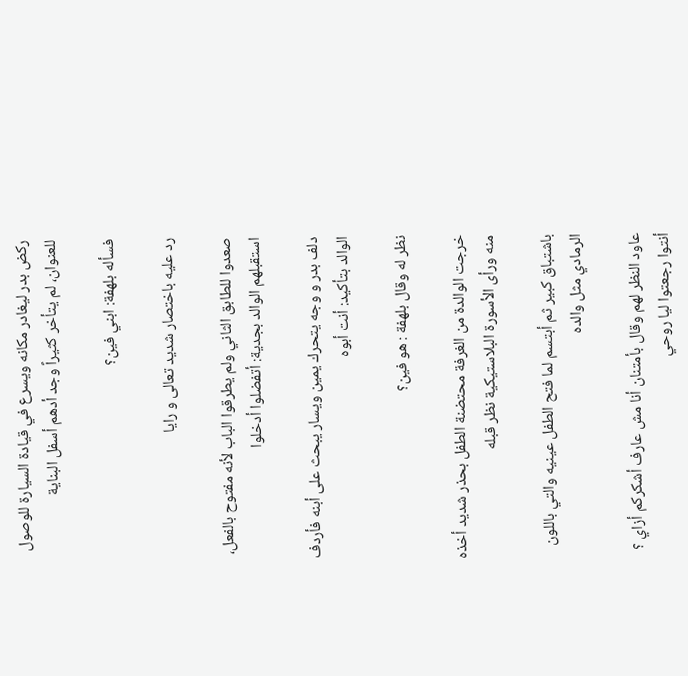ركض بدر ليغادر مكانه ويسرع في قيادة السيارة للوصول للعنوان، لم يتأخر كثيراً وجد أدهم أسفل البناية

فسأله بلهفة: ابني فين؟

رد عليه باختصار شديد تعالی و رایا

صعدوا للطابق الثاني ولم يطرقوا الباب لأنه مفتوح بالفعل، استقبلهم الوالد بجدية: أتفضلوا أدخلوا

دلف بدر و وجه يتحرك يمين ويسار يبحث على أبنه فأردف الوالد بتأكيد: أنت أبوه

نظر له وقال بلهفة : هو فين؟

خرجت الوالدة من الغرفة محتضنة الطفل بحذر شديد أخذه منه ورأى الأسورة البلاستيكية نظر قبله

باشتباق كبير ثم أبتسم لما فتح الطفل عينيه والتي باللون الرمادي مثل والده

عاود النظر لهم وقال بأمتنان أنا مش عارف أشكركم أزاي ؟ أنتوا رجعتوا ليا روحي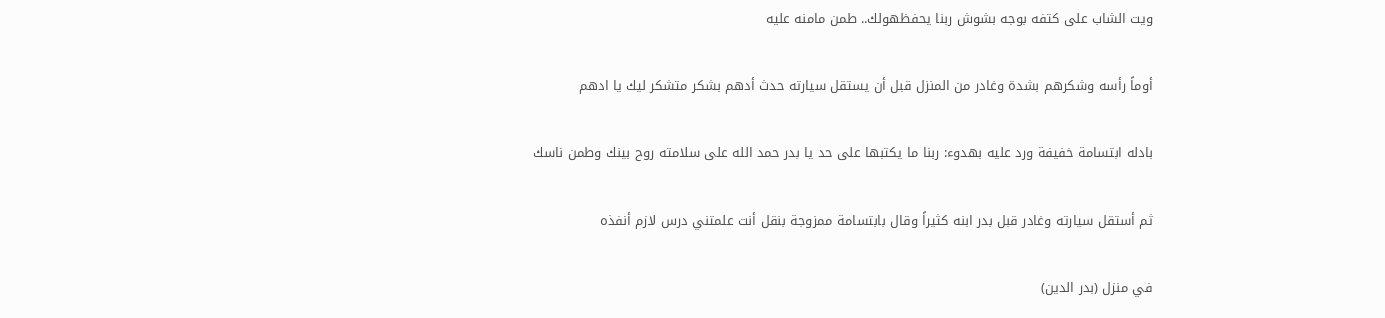ويت الشاب على كتفه بوجه بشوش ربنا يحفظهولك.. طمن مامنه عليه

أوماً رأسه وشكرهم بشدة وغادر من المنزل قبل أن يستقل سيارته حدث أدهم بشكر متشكر ليك يا ادهم

بادله ابتسامة خفيفة ورد عليه بهدوء: ربنا ما يكتبها على حد يا بدر حمد الله على سلامته روح بينك وطمن ناسك

ثم أستقل سيارته وغادر قبل بدر ابنه كثيراً وقال بابتسامة ممزوجة بنقل أنت علمتني درس لازم أنفذه

في منزل (بدر الدين)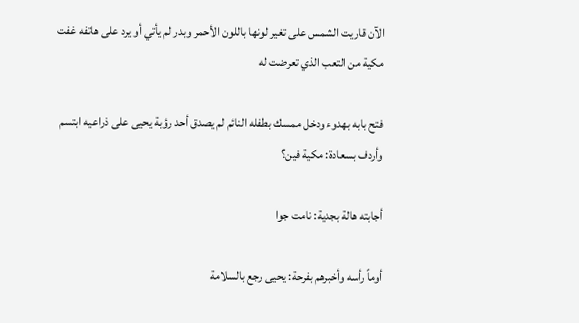الآن قاريت الشمس على تغير لونها باللون الأحمر وبدر لم يأتي أو يرد على هاتفه غفت مكية من التعب الذي تعرضت له

فتح بابه بهدوء ودخل ممسك بطفله النائم لم يصدق أحد رؤبة يحيى على ذراعيه ابتسم وأردف بسعادة: مكية فين؟

أجابته هالة بجدية: نامت جوا

أوماً رأسه وأخبرهم بفرحة: يحيى رجع بالسلامة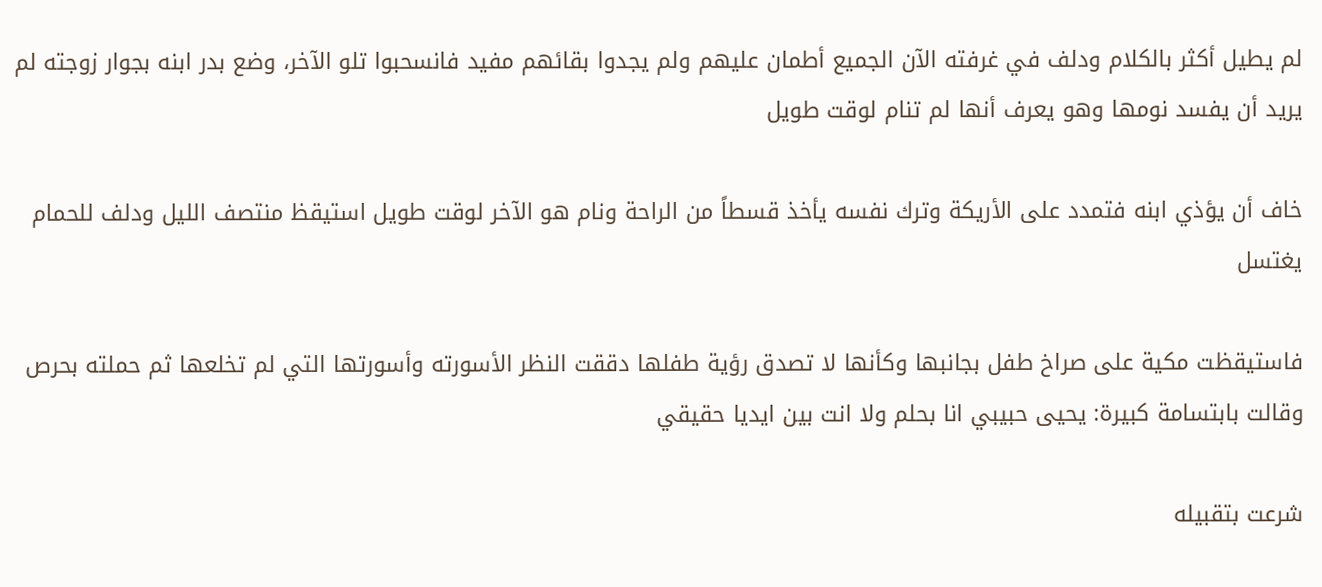لم يطيل أكثر بالكلام ودلف في غرفته الآن الجميع أطمان عليهم ولم يجدوا بقائهم مفيد فانسحبوا تلو الآخر، وضع بدر ابنه بجوار زوجته لم يريد أن يفسد نومها وهو يعرف أنها لم تنام لوقت طويل

خاف أن يؤذي ابنه فتمدد على الأريكة وترك نفسه يأخذ قسطاً من الراحة ونام هو الآخر لوقت طويل استيقظ منتصف الليل ودلف للحمام يغتسل

فاستيقظت مكية على صراخ طفل بجانبها وكأنها لا تصدق رؤية طفلها دققت النظر الأسورته وأسورتها التي لم تخلعها ثم حملته بحرص وقالت بابتسامة كبيرة: يحيى حبيبي انا بحلم ولا انت بين ايديا حقيقي

شرعت بتقبيله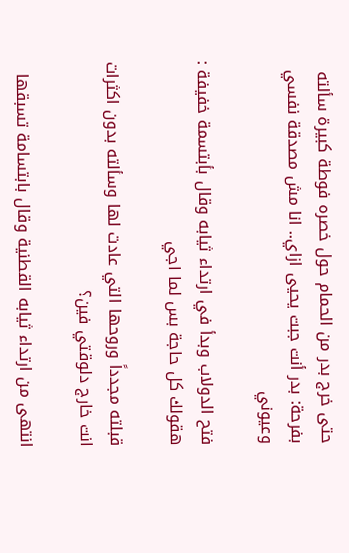حتى خرج بدر من الحمام حول خصره فوطة كبيرة سألته بفرحة: بدر أنت جبت يحيى ازاي.. انا مش مصدقة نفسي وعيوني

فتح الدولاب وبدأ في ارتداء ثيابه وقال بأبتسمة خفيفة : هقولك كل حاجة بس لما اجي

قبلته مجدداً وروحها التي عادت لها وسألته بدون اكثرات انت خارج دلوقتي فين؟

انتهى من ارتداء ثيابه القطنية وقال بابتسامة تسبقها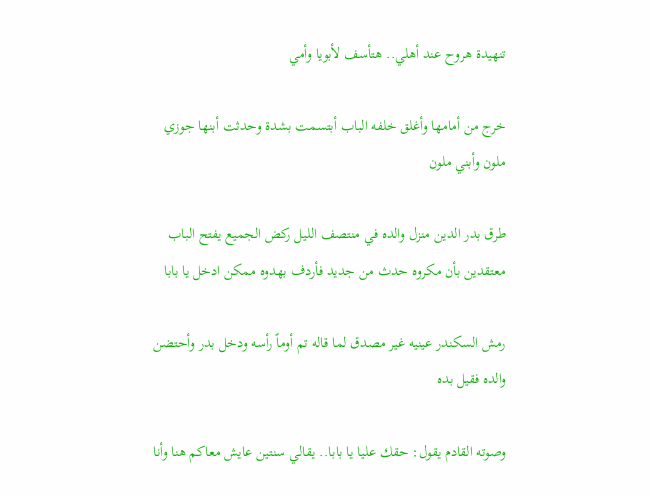تنهيدة هروح عند أهلي.. هتأسف لأبويا وأمي

خرج من أمامها وأغلق خلفه الباب أبتسمت بشدة وحدثت أبنها جوزي ملون وأبني ملون

طرق بدر الدين منزل والده في منتصف الليل ركض الجميع يفتح الباب معتقدين بأن مكروه حدث من جديد فأردف بهدوه ممكن ادخل يا بابا

رمش السكندر عينيه غير مصدق لما قاله تم أوماً رأسه ودخل بدر وأحتضن والده فقيل بده

وصوته القادم يقول: حقك عليا يا بابا.. يقالي سنتين عايش معاكم هنا وأنا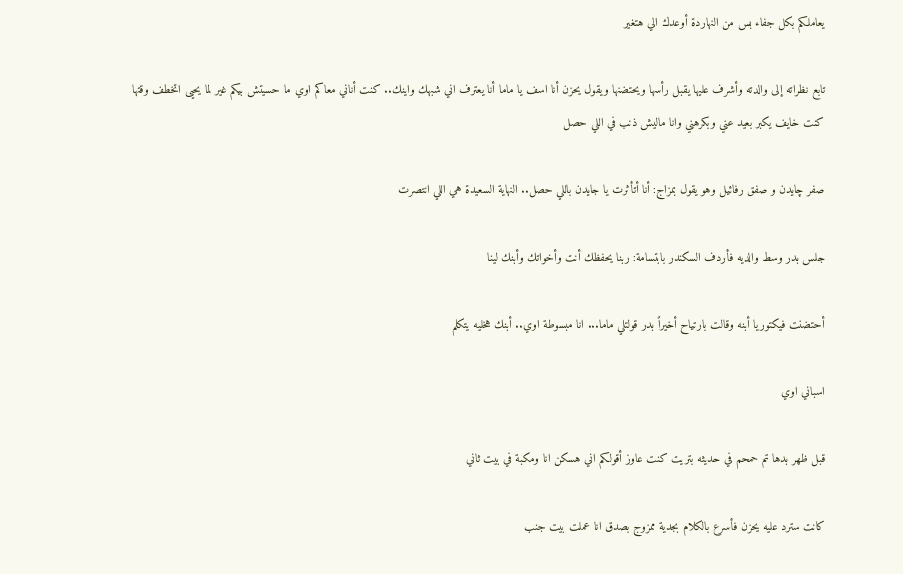يعاملكم بكل جفاء بس من النهاردة أوعدك الي هتغير

تابع نظراته إلى والدته وأشرف عليها يقبل رأسها ويحتضنها ويقول يحزن أنا اسف يا ماما أنا يعترف اني شبهك واينك.. كنت أناني معاكم اوي ما حسيتش بيكم غير لما يحيى اتخطف وقتها كنت خايف يكبر بعيد عني وبكرهني وانا ماليش ذنب في اللي حصل

صفر چایدن و صفق رفائيل وهو يقول بمزاج: أنا أتأثرت يا جايدن باللي حصل.. النهاية السعيدة هي اللي انتصرت

جلس بدر وسط والديه فأردف السكندر بابتسامة: ربنا يحفظك أنت وأخواتك وأبنك لينا

أحتضنت فيكتوريا أبنه وقالت بارتياح أخيراً بدر قولتلي ماما... انا مبسوطة اوي.. أبنك هخليه يتكلم

اسباني اوي

قبل ظهر بدها تم حمحم في حديثه بتريت كنت عاوز أقولكم اني هسكن انا ومكبة في بيت ثاني

كانت سترد عليه يحزن فأسرع بالكلام بجدية ممزوج بصدق انا عملت بيت جنب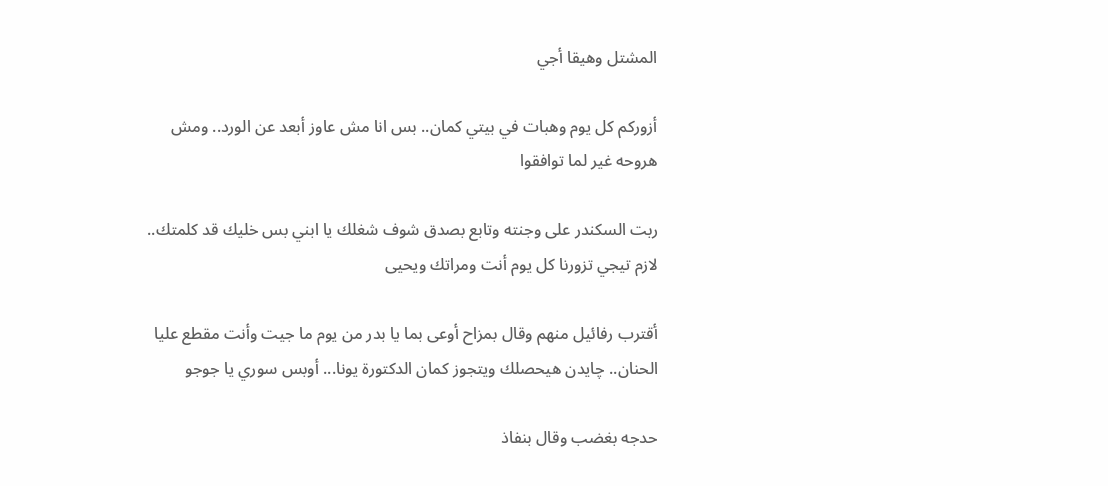المشتل وهيقا أجي

أزوركم كل يوم وهبات في بيتي كمان.. بس انا مش عاوز أبعد عن الورد.. ومش هروحه غير لما توافقوا

ربت السكندر على وجنته وتابع بصدق شوف شغلك يا ابني بس خليك قد كلمتك.. لازم تيجي تزورنا كل يوم أنت ومراتك ويحيى

أقترب رفائيل منهم وقال بمزاح أوعى بما يا بدر من يوم ما جيت وأنت مقطع عليا الحنان.. چایدن هيحصلك ويتجوز كمان الدكتورة يونا... أوبس سوري يا جوجو

حدجه بغضب وقال بنفاذ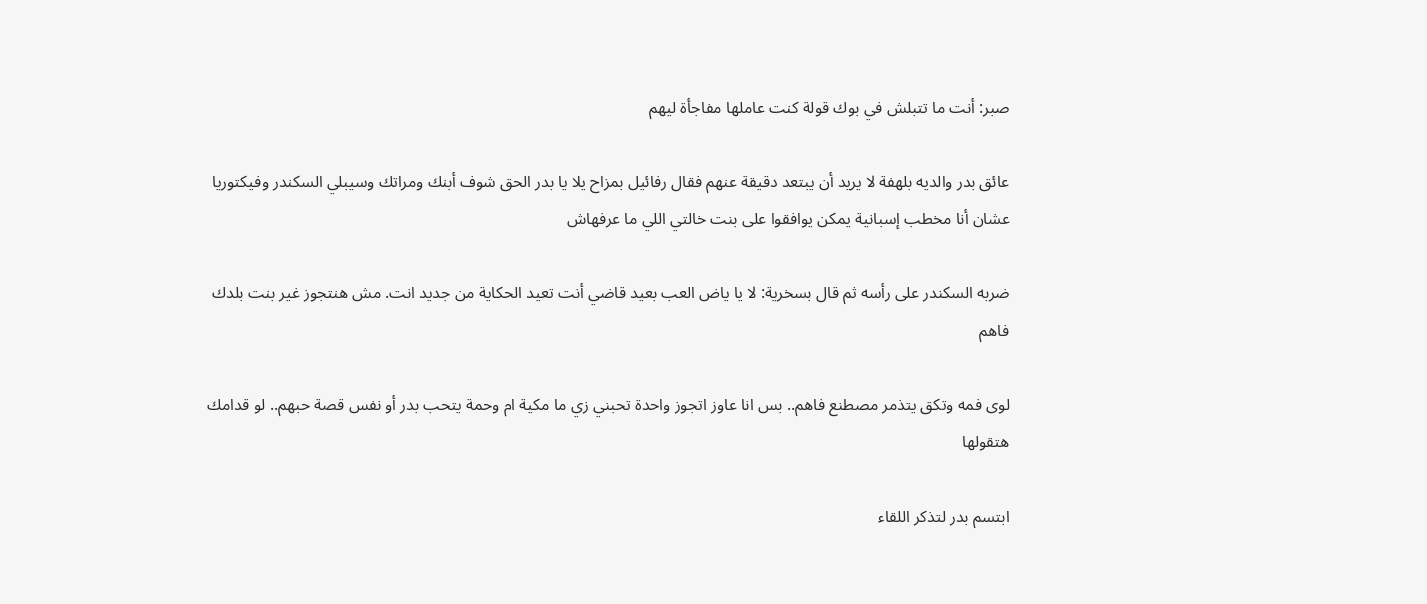صبر: أنت ما تتبلش في بوك قولة كنت عاملها مفاجأة ليهم

عائق بدر والديه بلهفة لا يريد أن يبتعد دقيقة عنهم فقال رفائيل بمزاح يلا يا بدر الحق شوف أبنك ومراتك وسيبلي السكندر وفيكتوريا عشان أنا مخطب إسبانية يمكن يوافقوا على بنت خالتي اللي ما عرفهاش

ضربه السكندر على رأسه ثم قال بسخرية: لا يا ياض العب بعيد قاضي أنت تعيد الحكاية من جديد انت. مش هنتجوز غير بنت بلدك فاهم

لوى فمه وتكق يتذمر مصطنع فاهم.. بس انا عاوز اتجوز واحدة تحبني زي ما مكية ام وحمة يتحب بدر أو نفس قصة حبهم.. لو قدامك هتقولها

ابتسم بدر لتذكر اللقاء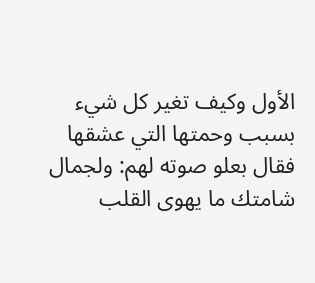الأول وكيف تغير كل شيء بسبب وحمتها التي عشقها فقال بعلو صوته لهم: ولجمال شامتك ما يهوى القلب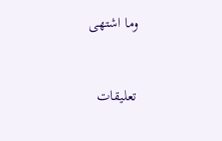وما اشتهى


تعليقات